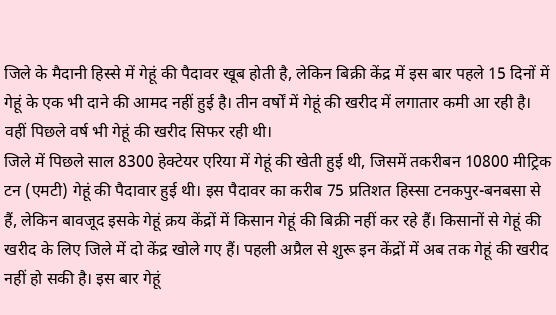जिले के मैदानी हिस्से में गेहूं की पैदावर खूब होती है, लेकिन बिक्री केंद्र में इस बार पहले 15 दिनों में गेहूं के एक भी दाने की आमद नहीं हुई है। तीन वर्षों में गेहूं की खरीद में लगातार कमी आ रही है। वहीं पिछले वर्ष भी गेहूं की खरीद सिफर रही थी।
जिले में पिछले साल 8300 हेक्टेयर एरिया में गेहूं की खेती हुई थी, जिसमें तकरीबन 10800 मीट्रिक टन (एमटी) गेहूं की पैदावार हुई थी। इस पैदावर का करीब 75 प्रतिशत हिस्सा टनकपुर-बनबसा से हैं, लेकिन बावजूद इसके गेहूं क्रय केंद्रों में किसान गेहूं की बिक्री नहीं कर रहे हैं। किसानों से गेहूं की खरीद के लिए जिले में दो केंद्र खोले गए हैं। पहली अप्रैल से शुरू इन केंद्रों में अब तक गेहूं की खरीद नहीं हो सकी है। इस बार गेहूं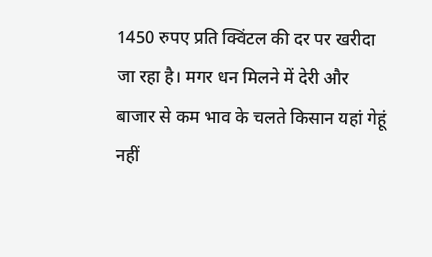1450 रुपए प्रति क्विंटल की दर पर खरीदा जा रहा है। मगर धन मिलने में देरी और बाजार से कम भाव के चलते किसान यहां गेहूं नहीं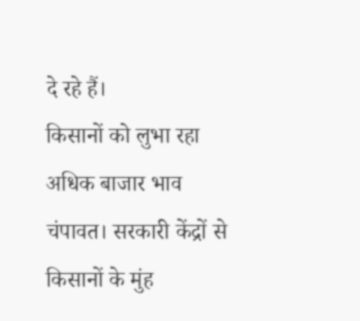दे रहे हैं।
किसानों को लुभा रहा अधिक बाजार भाव
चंपावत। सरकारी केंद्रों से किसानों के मुंह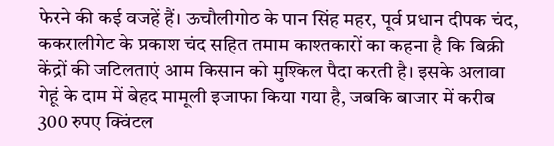फेरने की कई वजहें हैं। ऊचौलीगोठ के पान सिंह महर, पूर्व प्रधान दीपक चंद, ककरालीगेट के प्रकाश चंद सहित तमाम काश्तकारों का कहना है कि बिक्री केंद्रों की जटिलताएं आम किसान को मुश्किल पैदा करती है। इसके अलावा गेहूं के दाम में बेहद मामूली इजाफा किया गया है, जबकि बाजार में करीब 300 रुपए क्विंटल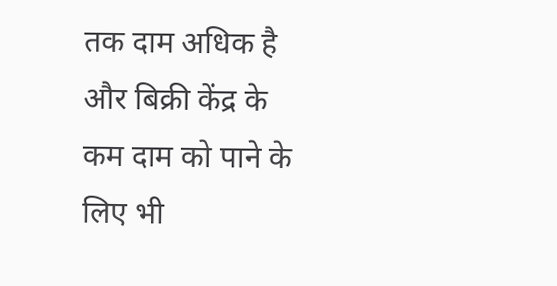तक दाम अधिक है और बिक्री केंद्र के कम दाम को पाने के लिए भी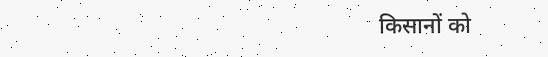किसानों को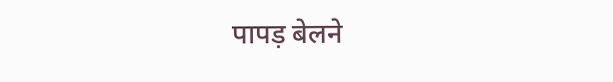पापड़ बेलने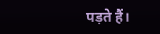पड़ते हैं।